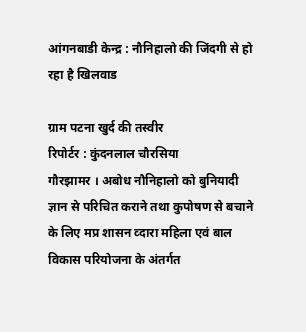आंगनबाडी केन्द्र : नौनिहालो की जिंदगी से हो रहा है खिलवाड

ग्राम पटना खुर्द की तस्वीर
रिपोर्टर : कुंदनलाल चौरसिया
गौरझामर । अबोध नौनिहालो को बुनियादी ज्ञान से परिचित कराने तथा कुपोषण से बचाने के लिए मप्र शासन व्दारा महिला एवं बाल विकास परियोजना के अंतर्गत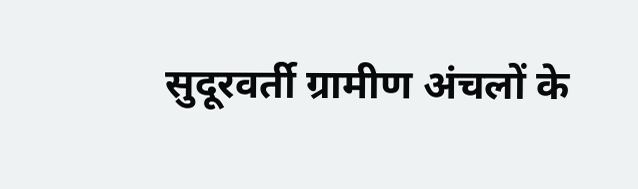सुदूरवर्ती ग्रामीण अंचलों के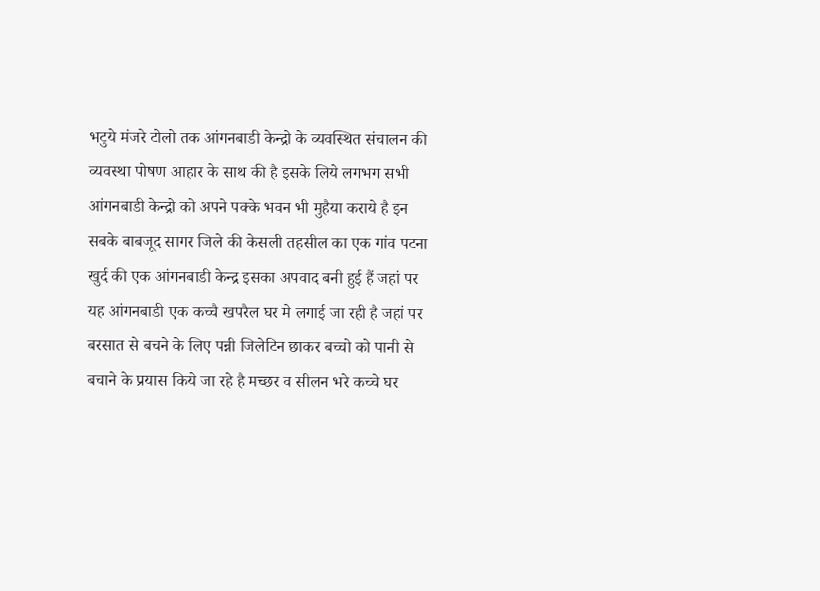भटुये मंजरे टोलो तक आंगनबाडी केन्द्रो के व्यवस्थित संचालन की व्यवस्था पोषण आहार के साथ की है इसके लिये लगभग सभी आंगनबाडी केन्द्रो को अपने पक्के भवन भी मुहैया कराये है इन सबके बाबजूद सागर जिले की केसली तहसील का एक गांव पटना खुर्द की एक आंगनबाडी केन्द्र इसका अपवाद बनी हुई हैं जहां पर यह आंगनबाडी एक कच्चै खपरैल घर मे लगाई जा रही है जहां पर बरसात से बचने के लिए पन्नी जिलेटिन छाकर बच्चो को पानी से बचाने के प्रयास किये जा रहे है मच्छर व सीलन भरे कच्चे घर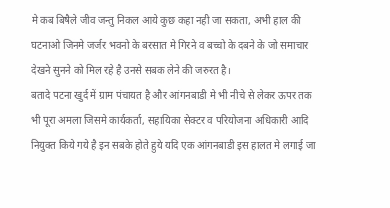मे कब बिषैले जीव जन्तु निकल आये कुछ कहा नही जा सकता, अभी हाल की घटनाओ जिनमे जर्जर भवनो के बरसात मे गिरने व बच्चो के दबने के जो समाचार देखने सुनने को मिल रहे है उनसे सबक लेने की जरुरत है।
बतादे पटना खुर्द में ग्राम पंचायत है और आंगनबाडी मे भी नीचे से लेकर ऊपर तक भी पूरा अमला जिसमे कार्यकर्ता, सहायिका सेक्टर व परियोजना अधिकारी आदि नियुक्त किये गये है इन सबके होते हुये यदि एक आंगनबाडी इस हालत मे लगाई जा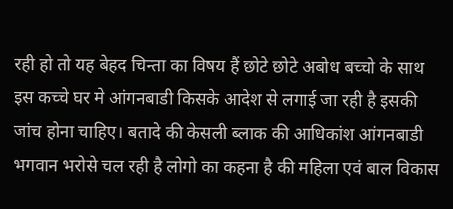रही हो तो यह बेहद चिन्ता का विषय हैं छोटे छोटे अबोध बच्चो के साथ इस कच्चे घर मे आंगनबाडी किसके आदेश से लगाई जा रही है इसकी जांच होना चाहिए। बतादे की केसली ब्लाक की आधिकांश आंगनबाडी भगवान भरोसे चल रही है लोगो का कहना है की महिला एवं बाल विकास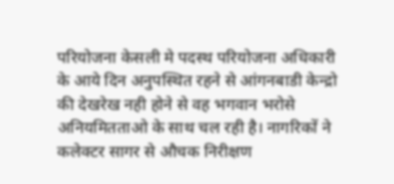परियोजना केसली मे पदस्थ परियोजना अधिकारी के आये दिन अनुपस्थित रहने से आंगनबाडी केन्द्रो की देखरेख नही होने से वह भगवान भरोसे अनियमितताओ के साथ चल रही है। नागरिकों ने कलेक्टर सागर से औचक निरीक्षण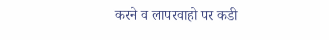करने व लापरवाहो पर कडी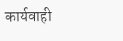कार्यवाही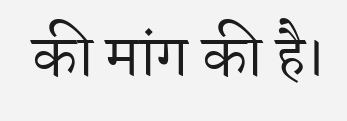की मांग की है।